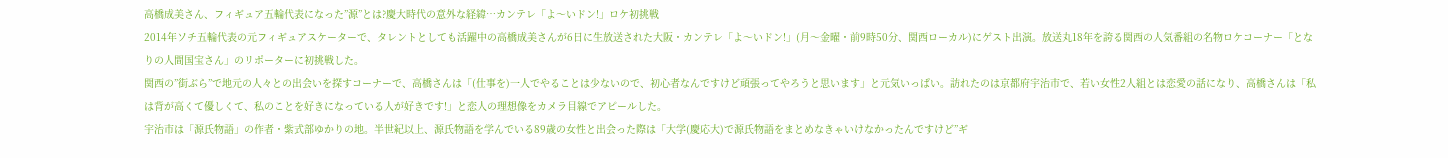高橋成美さん、フィギュア五輪代表になった”源”とは?慶大時代の意外な経緯…カンテレ「よ〜いドン!」ロケ初挑戦
2014年ソチ五輪代表の元フィギュアスケーターで、タレントとしても活躍中の高橋成美さんが6日に生放送された大阪・カンテレ「よ〜いドン!」(月〜金曜・前9時50分、関西ローカル)にゲスト出演。放送丸18年を誇る関西の人気番組の名物ロケコーナー「となりの人間国宝さん」のリポーターに初挑戦した。
関西の”街ぶら”で地元の人々との出会いを探すコーナーで、高橋さんは「(仕事を)一人でやることは少ないので、初心者なんですけど頑張ってやろうと思います」と元気いっぱい。訪れたのは京都府宇治市で、若い女性2人組とは恋愛の話になり、高橋さんは「私は背が高くて優しくて、私のことを好きになっている人が好きです!」と恋人の理想像をカメラ目線でアピールした。
宇治市は「源氏物語」の作者・紫式部ゆかりの地。半世紀以上、源氏物語を学んでいる89歳の女性と出会った際は「大学(慶応大)で源氏物語をまとめなきゃいけなかったんですけど”ギ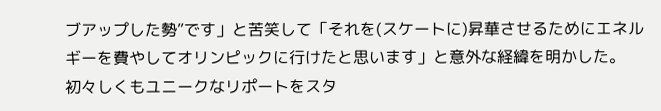ブアップした勢”です」と苦笑して「それを(スケートに)昇華させるためにエネルギーを費やしてオリンピックに行けたと思います」と意外な経緯を明かした。
初々しくもユニークなリポートをスタ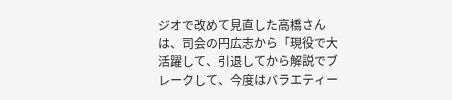ジオで改めて見直した高橋さんは、司会の円広志から「現役で大活躍して、引退してから解説でブレークして、今度はバラエティー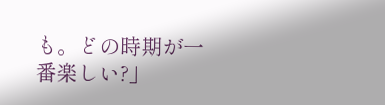も。どの時期が一番楽しい?」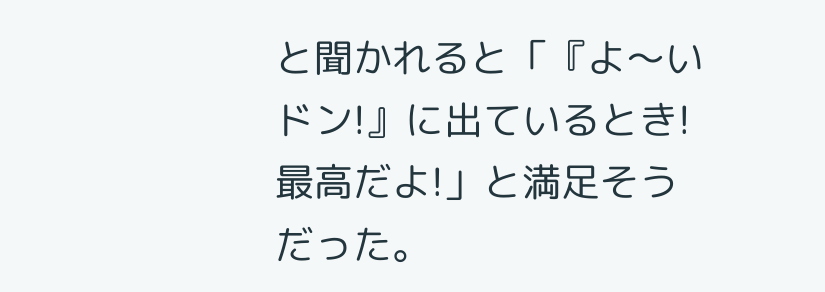と聞かれると「『よ〜いドン!』に出ているとき! 最高だよ!」と満足そうだった。